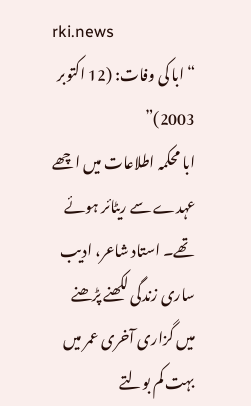rki.news
“ابا کی وفات: (12 اکتوبر 2003)”
ابا محکمہ اطلاعات میں اچھے عہدے سے ریٹائر ہوئے تھے۔ استاد شاعر، ادیب ساری زندگی لکھنے پڑھنے میں گزاری آخری عمر میں بہت کم بولتے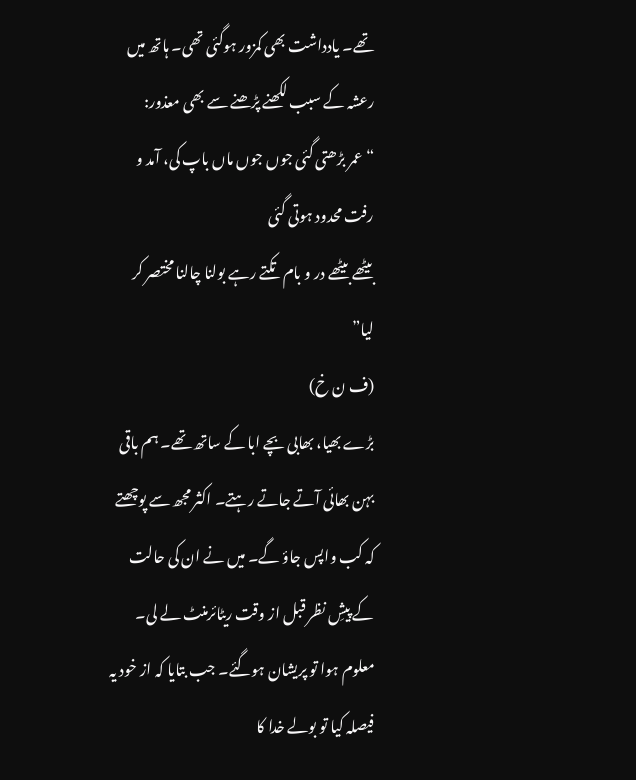تھے۔ یادداشت بھی کمزور ہوگئی تھی۔ ہاتھ میں رعشہ کے سبب لکھنے پڑھنے سے بھی معذور:
“عمر بڑھتی گئی جوں جوں ماں باپ کی، آمد و رفت محدود ہوتی گئی
بیٹھے بیٹھے در و بام تکتے رہے بولنا چالنا مختصر کر لیا”
(ف ن خ)
بڑے بھیا، بھابی بچے ابا کے ساتھ تھے۔ ہم باقی بہن بھائی آتے جاتے رہتے۔ اکثر مجھ سے پوچھتے کہ کب واپس جاؤ گے۔ میں نے ان کی حالت کے پیشِ نظر قبل از وقت ریٹائرمنٹ لے لی۔ معلوم ہوا تو پریشان ہوگئے۔ جب بتایا کہ از خود یہ فیصلہ کیا تو بولے خدا کا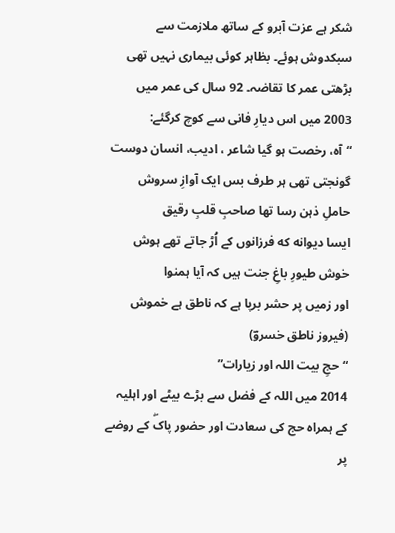شکر ہے عزت آبرو کے ساتھ ملازمت سے سبکدوش ہوئے۔ بظاہر کوئی بیماری نہیں تھی بڑھتی عمر کا تقاضہ۔ 92 سال کی عمر میں 2003 میں اس دیارِ فانی سے کوچ کرگئے:
“آه، رخصت ہو گیا شاعر ، ادیب، انسان دوست گونجتی تھی ہر طرف بس ایک آوازِ سروش
حاملِ ذہن رسا تھا صاحبِ قلبِ رقیق
ایسا دیوانه که فرزانوں کے اُڑ جاتے تھے ہوش
خوش طیورِ باغِ جنت ہیں کہ آیا ہمنوا
اور زمیں پر حشر برپا ہے کہ ناطق ہے خموش
(فیروز ناطق خسروؔ)
“حجِ بیت اللہ اور زیارات”
2014 میں اللہ کے فضل سے بڑے بیٹے اور اہلیہ کے ہمراہ حج کی سعادت اور حضور پاکۖ کے روضے پر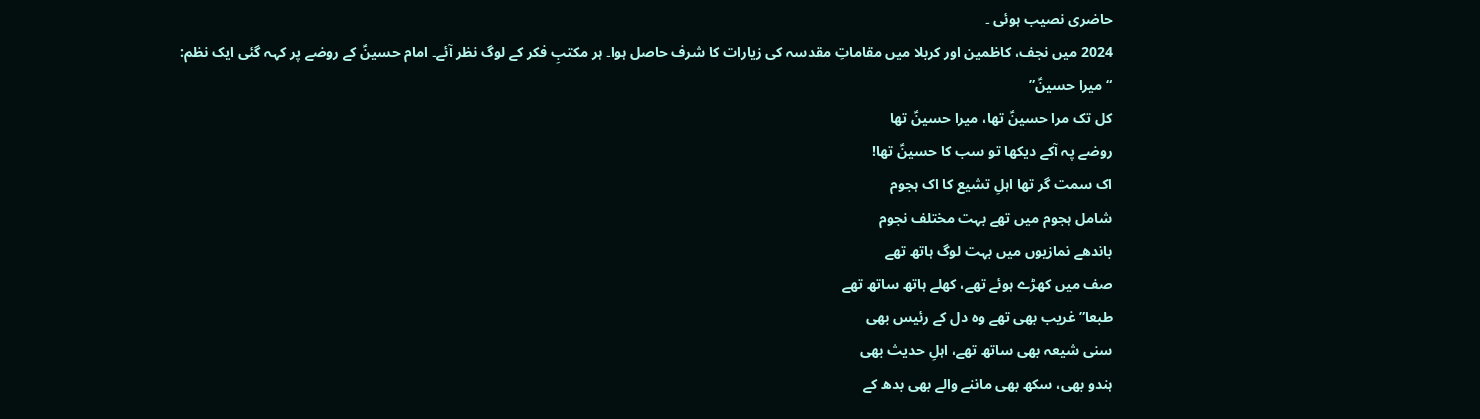حاضری نصیب ہوئی ۔
2024 میں نجف، کاظمین اور کربلا میں مقاماتِ مقدسہ کی زیارات کا شرف حاصل ہوا۔ ہر مکتبِ فکر کے لوگ نظر آئے۔ امام حسینؑ کے روضے پر کہہ گئی ایک نظم:
“میرا حسینؑ”
کل تک مرا حسینؑ تھا، میرا حسینؑ تھا
روضے پہ آکے دیکھا تو سب کا حسینؑ تھا!
اک سمت گر تھا اہلِ تشیع کا اک ہجوم
شامل ہجوم میں تھے بہت مختلف نجوم
باندھے نمازیوں میں بہت لوگ ہاتھ تھے
صف میں کھڑے ہوئے تھے، کھلے ہاتھ ساتھ تھے
طبعا” غریب بھی تھے وہ دل کے رئیس بھی
سنی شیعہ بھی ساتھ تھے، اہلِ حدیث بھی
ہندو بھی، سکھ بھی ماننے والے بھی بدھ کے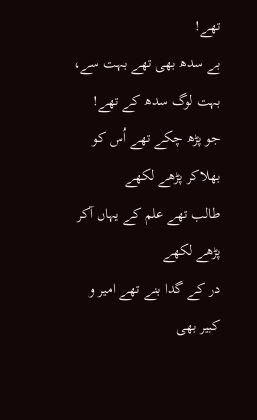تھے!
بے سدھ بھی تھے بہت سے، بہت لوگ سدھ کے تھے!
جو پڑھ چکے تھے اُس کو بھلاکر پڑھے لکھے
طالب تھے علم کے یہاں آکر پڑھے لکھے
در کے گدا بنے تھے امیر و کبیر بھی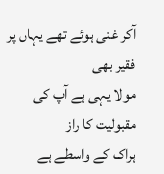آکر غنی ہوئے تھے یہاں پر فقیر بھی
مولا یہی ہے آپ کی مقبولیت کا راز
ہراک کے واسطے ہے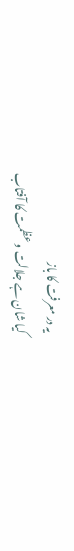یہ در معرفت کا باز
کیا شان ہے جلالت و عظمت کا آفتاب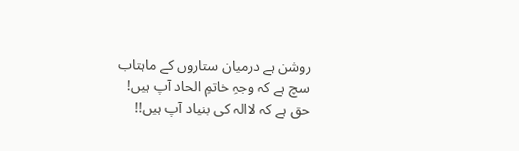روشن ہے درمیان ستاروں کے ماہتاب
سچ ہے کہ وجہِ خاتمِ الحاد آپ ہیں!
حق ہے کہ لاالہ کی بنیاد آپ ہیں!!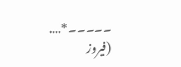۔۔۔۔۔*….
(فیروز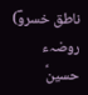ناطق خسروؔ)
روضہء حسینؑ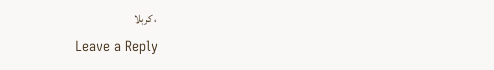، کربلا
Leave a Reply